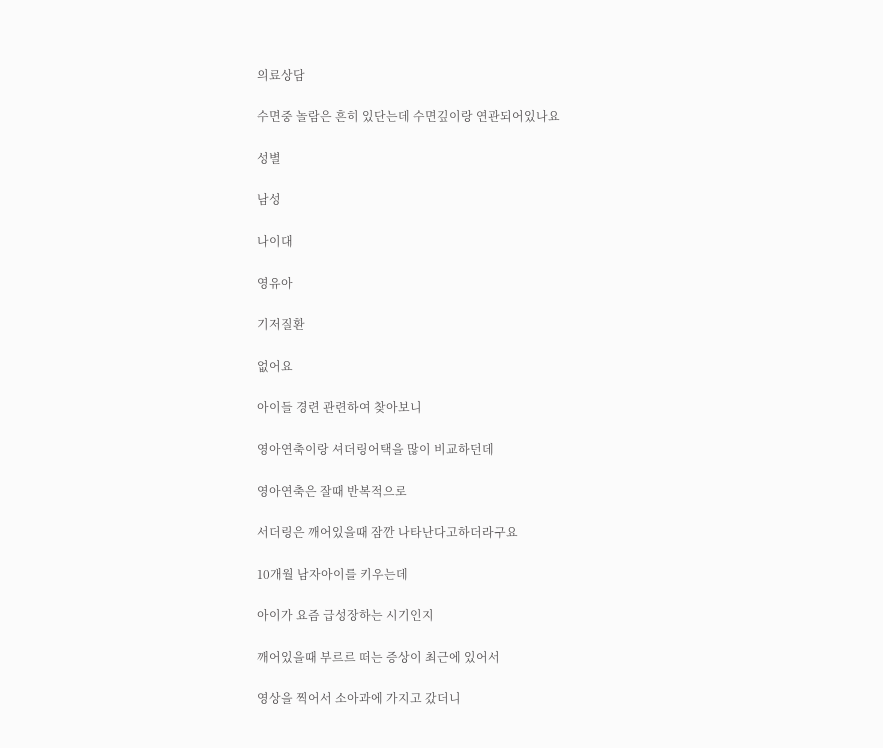의료상담

수면중 놀람은 흔히 있단는데 수면깊이랑 연관되어있나요

성별

남성

나이대

영유아

기저질환

없어요

아이들 경련 관련하여 찾아보니

영아연축이랑 셔더링어택을 많이 비교하던데

영아연축은 잘때 반복적으로

서더링은 깨어있을때 잠깐 나타난다고하더라구요

10개월 남자아이를 키우는데

아이가 요즘 급성장하는 시기인지

깨어있을때 부르르 떠는 증상이 최근에 있어서

영상을 찍어서 소아과에 가지고 갔더니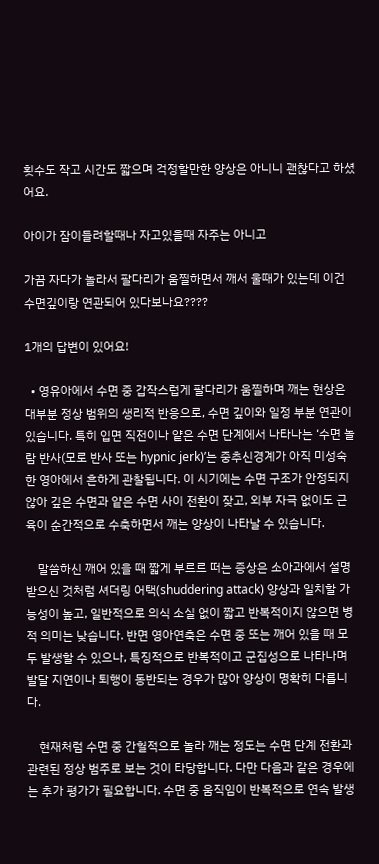횟수도 작고 시간도 짧으며 걱정할만한 양상은 아니니 괜찮다고 하셨어요.

아이가 잠이들려할때나 자고있을때 자주는 아니고

가끔 자다가 놀라서 팔다리가 움찔하면서 깨서 울때가 있는데 이건 수면깊이랑 연관되어 있다보나요????

1개의 답변이 있어요!

  • 영유아에서 수면 중 갑작스럽게 팔다리가 움찔하며 깨는 현상은 대부분 정상 범위의 생리적 반응으로, 수면 깊이와 일정 부분 연관이 있습니다. 특히 입면 직전이나 얕은 수면 단계에서 나타나는 ‘수면 놀람 반사(모로 반사 또는 hypnic jerk)’는 중추신경계가 아직 미성숙한 영아에서 흔하게 관찰됩니다. 이 시기에는 수면 구조가 안정되지 않아 깊은 수면과 얕은 수면 사이 전환이 잦고, 외부 자극 없이도 근육이 순간적으로 수축하면서 깨는 양상이 나타날 수 있습니다.

    말씀하신 깨어 있을 때 짧게 부르르 떠는 증상은 소아과에서 설명받으신 것처럼 셔더링 어택(shuddering attack) 양상과 일치할 가능성이 높고, 일반적으로 의식 소실 없이 짧고 반복적이지 않으면 병적 의미는 낮습니다. 반면 영아연축은 수면 중 또는 깨어 있을 때 모두 발생할 수 있으나, 특징적으로 반복적이고 군집성으로 나타나며 발달 지연이나 퇴행이 동반되는 경우가 많아 양상이 명확히 다릅니다.

    현재처럼 수면 중 간헐적으로 놀라 깨는 정도는 수면 단계 전환과 관련된 정상 범주로 보는 것이 타당합니다. 다만 다음과 같은 경우에는 추가 평가가 필요합니다. 수면 중 움직임이 반복적으로 연속 발생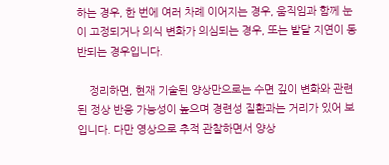하는 경우, 한 번에 여러 차례 이어지는 경우, 움직임과 함께 눈이 고정되거나 의식 변화가 의심되는 경우, 또는 발달 지연이 동반되는 경우입니다.

    정리하면, 현재 기술된 양상만으로는 수면 깊이 변화와 관련된 정상 반응 가능성이 높으며 경련성 질환과는 거리가 있어 보입니다. 다만 영상으로 추적 관찰하면서 양상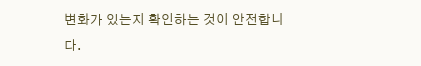변화가 있는지 확인하는 것이 안전합니다.